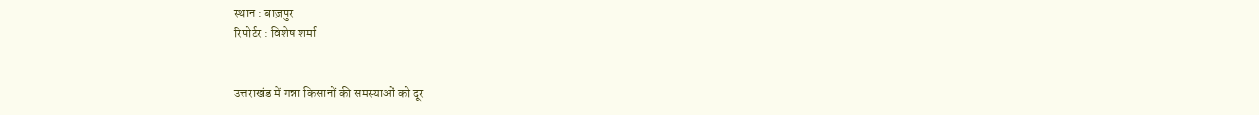स्थान : बाज़पुर
रिपोर्टर : विशेष शर्मा


उत्तराखंड में गन्ना किसानों की समस्याओं को दूर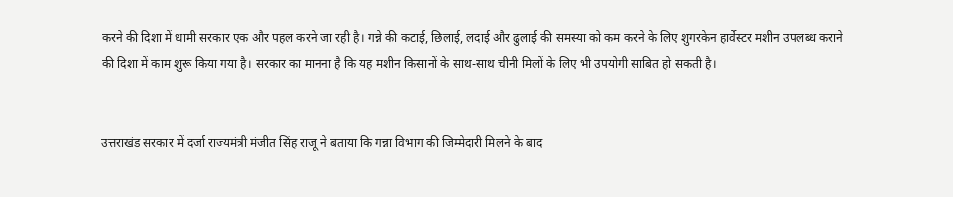करने की दिशा में धामी सरकार एक और पहल करने जा रही है। गन्ने की कटाई, छिलाई, लदाई और ढुलाई की समस्या को कम करने के लिए शुगरकेन हार्वेस्टर मशीन उपलब्ध कराने की दिशा में काम शुरू किया गया है। सरकार का मानना है कि यह मशीन किसानों के साथ-साथ चीनी मिलों के लिए भी उपयोगी साबित हो सकती है।


उत्तराखंड सरकार में दर्जा राज्यमंत्री मंजीत सिंह राजू ने बताया कि गन्ना विभाग की जिम्मेदारी मिलने के बाद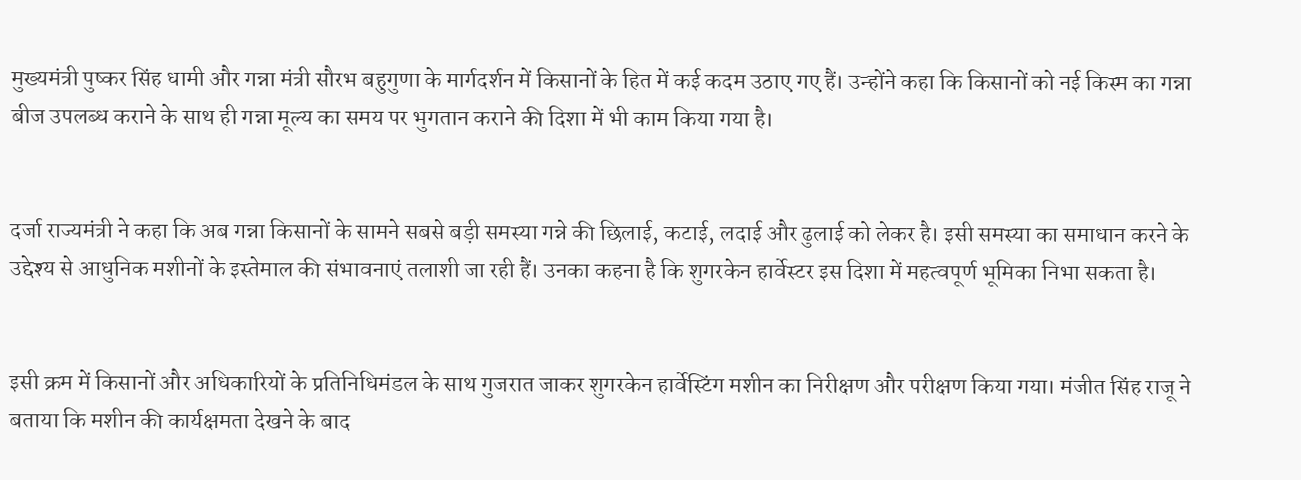मुख्यमंत्री पुष्कर सिंह धामी और गन्ना मंत्री सौरभ बहुगुणा के मार्गदर्शन में किसानों के हित में कई कदम उठाए गए हैं। उन्होंने कहा कि किसानों को नई किस्म का गन्ना बीज उपलब्ध कराने के साथ ही गन्ना मूल्य का समय पर भुगतान कराने की दिशा में भी काम किया गया है।


दर्जा राज्यमंत्री ने कहा कि अब गन्ना किसानों के सामने सबसे बड़ी समस्या गन्ने की छिलाई, कटाई, लदाई और ढुलाई को लेकर है। इसी समस्या का समाधान करने के उद्देश्य से आधुनिक मशीनों के इस्तेमाल की संभावनाएं तलाशी जा रही हैं। उनका कहना है कि शुगरकेन हार्वेस्टर इस दिशा में महत्वपूर्ण भूमिका निभा सकता है।


इसी क्रम में किसानों और अधिकारियों के प्रतिनिधिमंडल के साथ गुजरात जाकर शुगरकेन हार्वेस्टिंग मशीन का निरीक्षण और परीक्षण किया गया। मंजीत सिंह राजू ने बताया कि मशीन की कार्यक्षमता देखने के बाद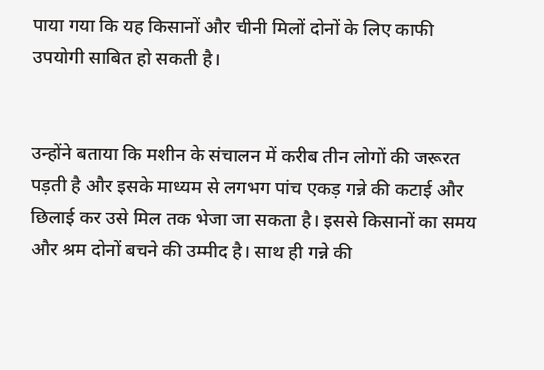पाया गया कि यह किसानों और चीनी मिलों दोनों के लिए काफी उपयोगी साबित हो सकती है।


उन्होंने बताया कि मशीन के संचालन में करीब तीन लोगों की जरूरत पड़ती है और इसके माध्यम से लगभग पांच एकड़ गन्ने की कटाई और छिलाई कर उसे मिल तक भेजा जा सकता है। इससे किसानों का समय और श्रम दोनों बचने की उम्मीद है। साथ ही गन्ने की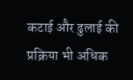कटाई और ढुलाई की प्रक्रिया भी अधिक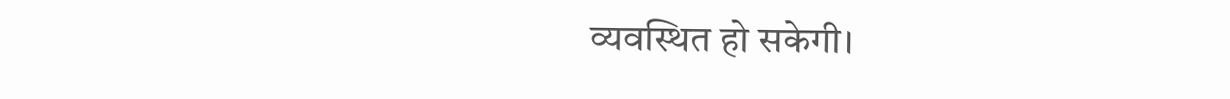व्यवस्थित हो सकेगी।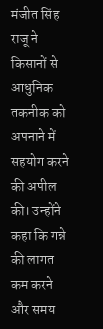मंजीत सिंह राजू ने किसानों से आधुनिक तकनीक को अपनाने में सहयोग करने की अपील की। उन्होंने कहा कि गन्ने की लागत कम करने और समय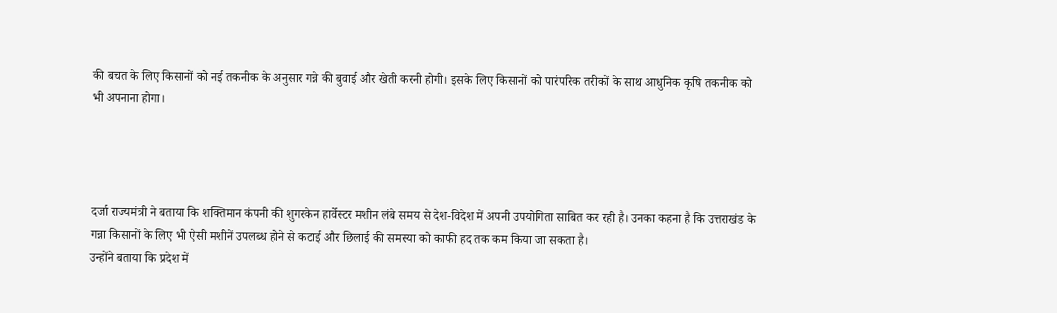की बचत के लिए किसानों को नई तकनीक के अनुसार गन्ने की बुवाई और खेती करनी होगी। इसके लिए किसानों को पारंपरिक तरीकों के साथ आधुनिक कृषि तकनीक को भी अपनाना होगा।




दर्जा राज्यमंत्री ने बताया कि शक्तिमान कंपनी की शुगरकेन हार्वेस्टर मशीन लंबे समय से देश-विदेश में अपनी उपयोगिता साबित कर रही है। उनका कहना है कि उत्तराखंड के गन्ना किसानों के लिए भी ऐसी मशीनें उपलब्ध होने से कटाई और छिलाई की समस्या को काफी हद तक कम किया जा सकता है।
उन्होंने बताया कि प्रदेश में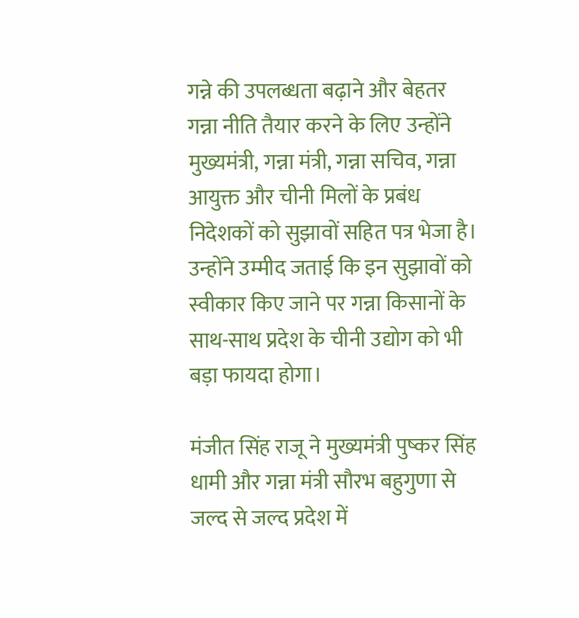गन्ने की उपलब्धता बढ़ाने और बेहतर गन्ना नीति तैयार करने के लिए उन्होंने मुख्यमंत्री, गन्ना मंत्री, गन्ना सचिव, गन्ना आयुक्त और चीनी मिलों के प्रबंध निदेशकों को सुझावों सहित पत्र भेजा है। उन्होंने उम्मीद जताई कि इन सुझावों को स्वीकार किए जाने पर गन्ना किसानों के साथ-साथ प्रदेश के चीनी उद्योग को भी बड़ा फायदा होगा।

मंजीत सिंह राजू ने मुख्यमंत्री पुष्कर सिंह धामी और गन्ना मंत्री सौरभ बहुगुणा से जल्द से जल्द प्रदेश में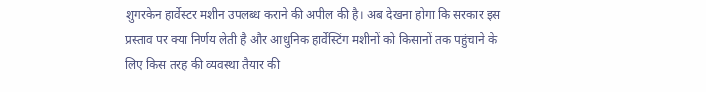शुगरकेन हार्वेस्टर मशीन उपलब्ध कराने की अपील की है। अब देखना होगा कि सरकार इस प्रस्ताव पर क्या निर्णय लेती है और आधुनिक हार्वेस्टिंग मशीनों को किसानों तक पहुंचाने के लिए किस तरह की व्यवस्था तैयार की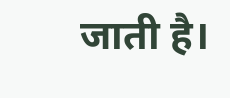जाती है।